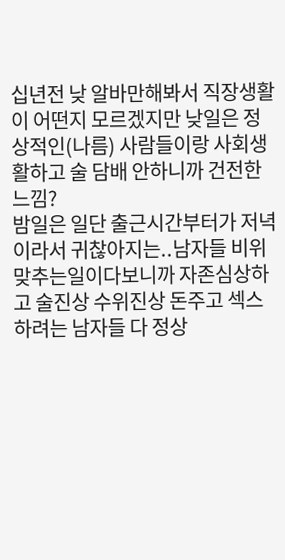십년전 낮 알바만해봐서 직장생활이 어떤지 모르겠지만 낮일은 정상적인(나름) 사람들이랑 사회생활하고 술 담배 안하니까 건전한느낌?
밤일은 일단 출근시간부터가 저녁이라서 귀찮아지는..남자들 비위맞추는일이다보니까 자존심상하고 술진상 수위진상 돈주고 섹스하려는 남자들 다 정상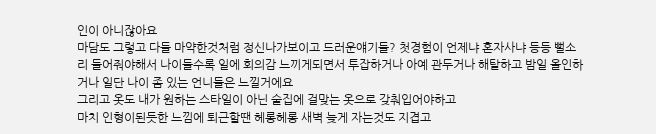인이 아니잖아요
마담도 그렇고 다들 마약한것처럼 정신나가보이고 드러운얘기들? 첫경험이 언제냐 혼자사냐 등등 뻘소리 들어줘야해서 나이들수록 일에 회의감 느끼게되면서 투잡하거나 아예 관두거나 해탈하고 밤일 올인하거나 일단 나이 좀 있는 언니들은 느낄거에요
그리고 옷도 내가 원하는 스타일이 아닌 술집에 걸맞는 옷으로 갖춰입어야하고
마치 인형이된듯한 느낌에 퇴근할땐 헤롱헤롱 새벽 늦게 자는것도 지겹고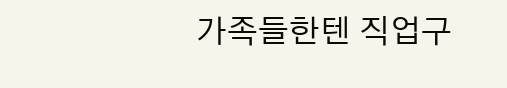가족들한텐 직업구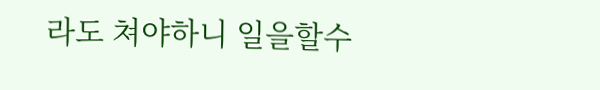라도 쳐야하니 일을할수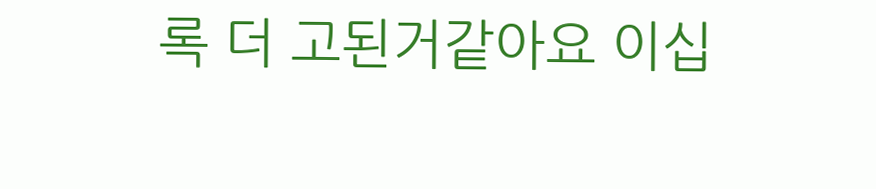록 더 고된거같아요 이십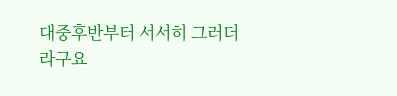대중후반부터 서서히 그러더라구요